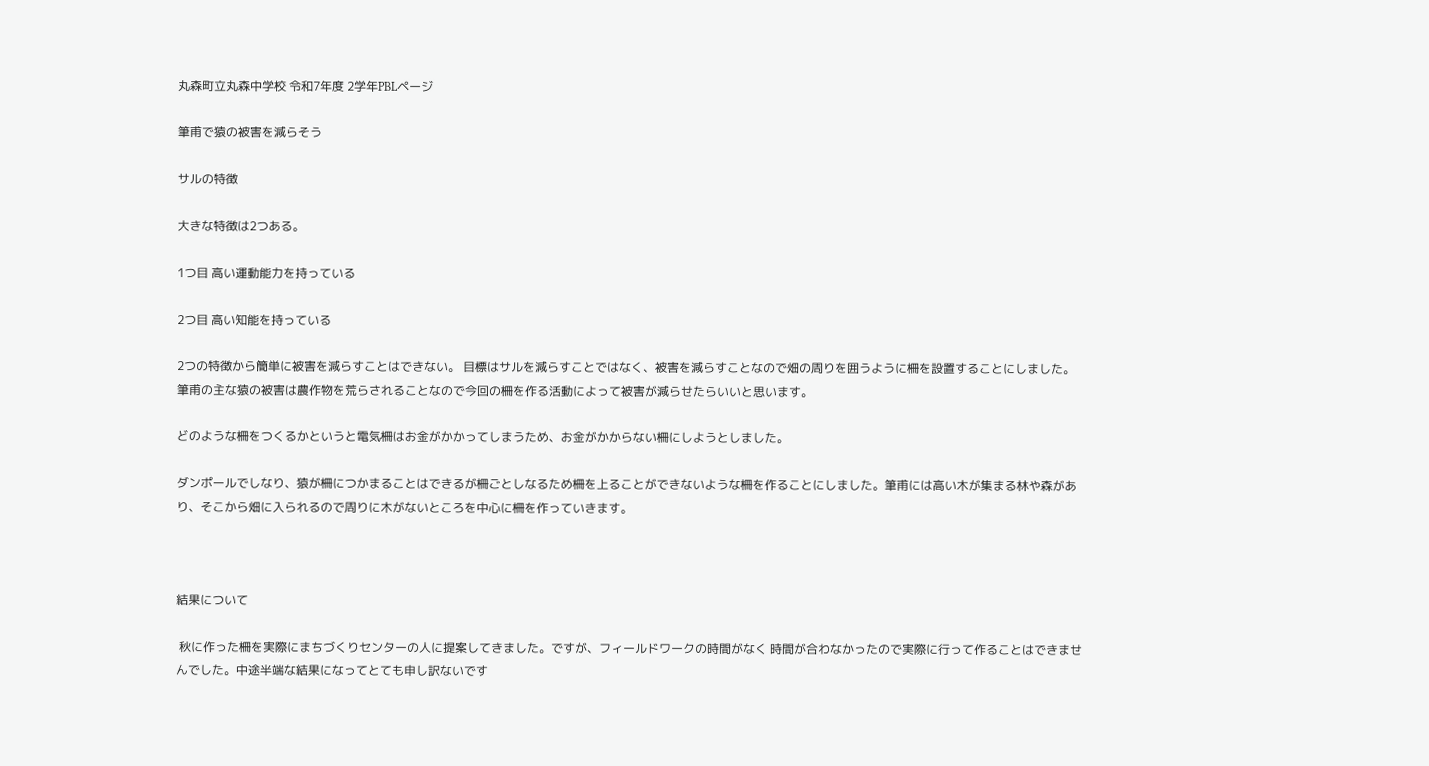丸森町立丸森中学校 令和7年度 2学年PBLページ

筆甫で猿の被害を減らそう

サルの特徴

大きな特徴は2つある。

1つ目 高い運動能力を持っている

2つ目 高い知能を持っている

2つの特徴から簡単に被害を減らすことはできない。 目標はサルを減らすことではなく、被害を減らすことなので畑の周りを囲うように柵を設置することにしました。 筆甫の主な猿の被害は農作物を荒らされることなので今回の柵を作る活動によって被害が減らせたらいいと思います。

どのような柵をつくるかというと電気柵はお金がかかってしまうため、お金がかからない柵にしようとしました。

ダンポールでしなり、猿が柵につかまることはできるが柵ごとしなるため柵を上ることができないような柵を作ることにしました。筆甫には高い木が集まる林や森があり、そこから畑に入られるので周りに木がないところを中心に柵を作っていきます。



結果について

 秋に作った柵を実際にまちづくりセンターの人に提案してきました。ですが、フィールドワークの時間がなく 時間が合わなかったので実際に行って作ることはできませんでした。中途半端な結果になってとても申し訳ないです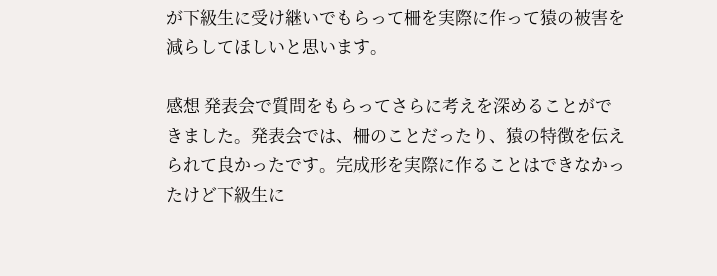が下級生に受け継いでもらって柵を実際に作って猿の被害を減らしてほしいと思います。

感想 発表会で質問をもらってさらに考えを深めることができました。発表会では、柵のことだったり、猿の特徴を伝えられて良かったです。完成形を実際に作ることはできなかったけど下級生に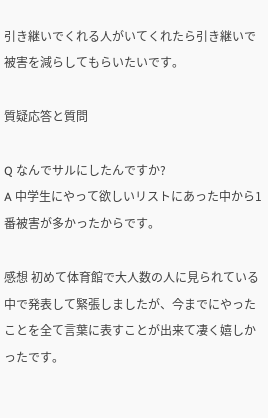引き継いでくれる人がいてくれたら引き継いで被害を減らしてもらいたいです。

質疑応答と質問

Q なんでサルにしたんですか?
A 中学生にやって欲しいリストにあった中から1番被害が多かったからです。

感想 初めて体育館で大人数の人に見られている中で発表して緊張しましたが、今までにやったことを全て言葉に表すことが出来て凄く嬉しかったです。